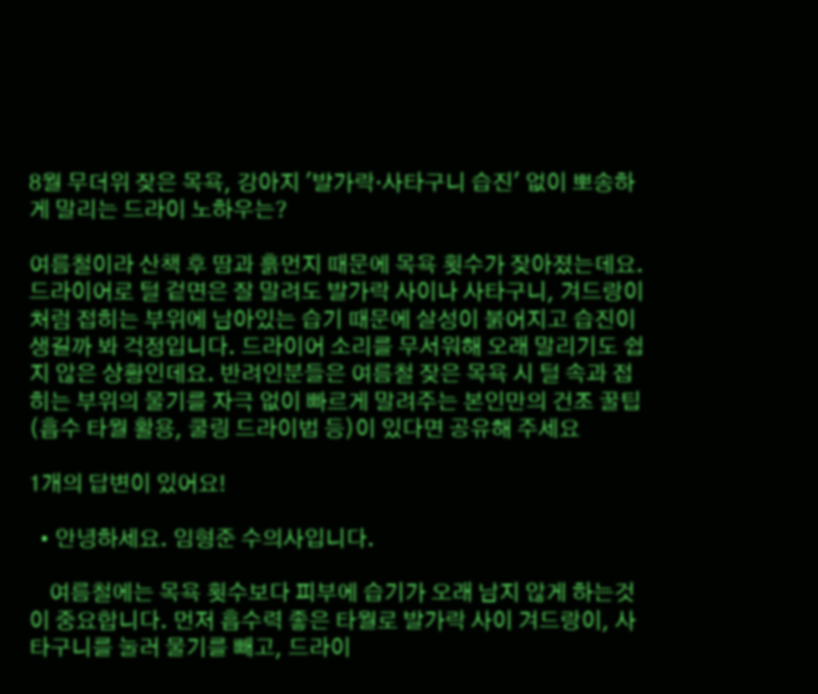8월 무더위 잦은 목욕, 강아지 '발가락·사타구니 습진' 없이 뽀송하게 말리는 드라이 노하우는?

여름철이라 산책 후 땀과 흙먼지 때문에 목욕 횟수가 잦아졌는데요. 드라이어로 털 겉면은 잘 말려도 발가락 사이나 사타구니, 겨드랑이처럼 접히는 부위에 남아있는 습기 때문에 살성이 붉어지고 습진이 생길까 봐 걱정입니다. 드라이어 소리를 무서워해 오래 말리기도 쉽지 않은 상황인데요. 반려인분들은 여름철 잦은 목욕 시 털 속과 접히는 부위의 물기를 자극 없이 빠르게 말려주는 본인만의 건조 꿀팁(흡수 타월 활용, 쿨링 드라이법 등)이 있다면 공유해 주세요

1개의 답변이 있어요!

  • 안녕하세요. 임형준 수의사입니다.

    여름철에는 목욕 횟수보다 피부에 습기가 오래 남지 않게 하는것이 중요합니다. 먼저 흡수력 좋은 타월로 발가락 사이 겨드랑이, 사타구니를 눌러 물기를 빼고, 드라이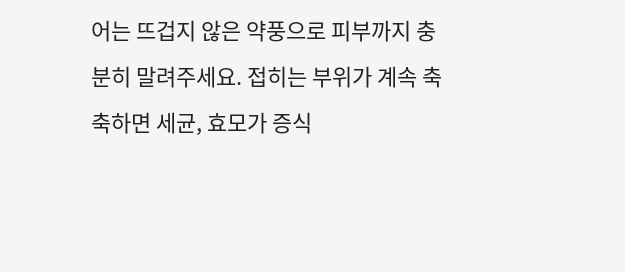어는 뜨겁지 않은 약풍으로 피부까지 충분히 말려주세요. 접히는 부위가 계속 축축하면 세균, 효모가 증식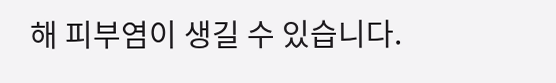해 피부염이 생길 수 있습니다.